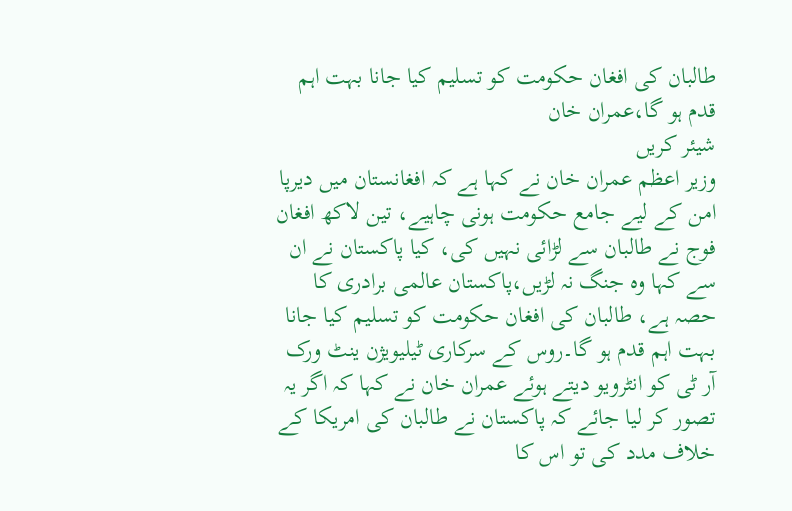طالبان کی افغان حکومت کو تسلیم کیا جانا بہت اہم قدم ہو گا،عمران خان
شیئر کریں
وزیر اعظم عمران خان نے کہا ہے کہ افغانستان میں دیرپا امن کے لیے جامع حکومت ہونی چاہیے، تین لاکھ افغان فوج نے طالبان سے لڑائی نہیں کی، کیا پاکستان نے ان سے کہا وہ جنگ نہ لڑیں،پاکستان عالمی برادری کا حصہ ہے، طالبان کی افغان حکومت کو تسلیم کیا جانا بہت اہم قدم ہو گا۔روس کے سرکاری ٹیلیویژن ینٹ ورک آر ٹی کو انٹرویو دیتے ہوئے عمران خان نے کہا کہ اگر یہ تصور کر لیا جائے کہ پاکستان نے طالبان کی امریکا کے خلاف مدد کی تو اس کا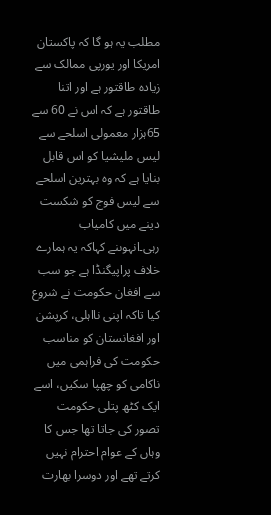مطلب یہ ہو گا کہ پاکستان امریکا اور یورپی ممالک سے زیادہ طاقتور ہے اور اتنا طاقتور ہے کہ اس نے 60 سے 65ہزار معمولی اسلحے سے لیس ملیشیا کو اس قابل بنایا ہے کہ وہ بہترین اسلحے سے لیس فوج کو شکست دینے میں کامیاب رہی۔انہوںنے کہاکہ یہ ہمارے خلاف پراپیگنڈا ہے جو سب سے افغان حکومت نے شروع کیا تاکہ اپنی نااہلی، کرپشن اور افغانستان کو مناسب حکومت کی فراہمی میں ناکامی کو چھپا سکیں، اسے ایک کٹھ پتلی حکومت تصور کی جاتا تھا جس کا وہاں کے عوام احترام نہیں کرتے تھے اور دوسرا بھارت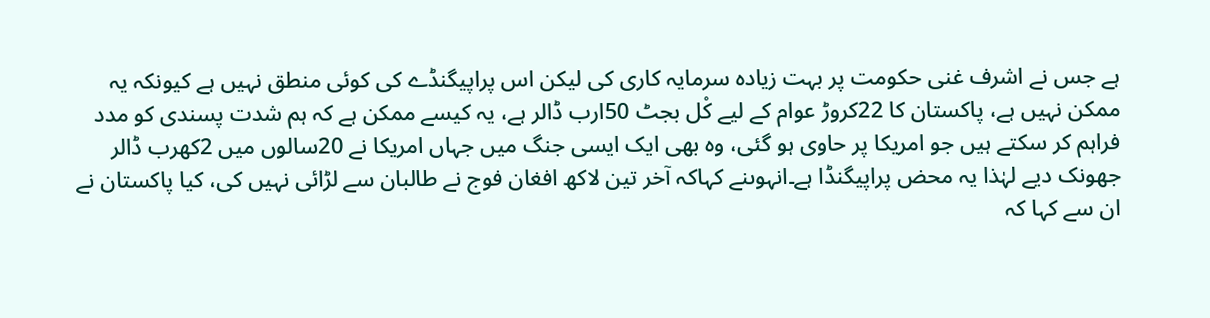ہے جس نے اشرف غنی حکومت پر بہت زیادہ سرمایہ کاری کی لیکن اس پراپیگنڈے کی کوئی منطق نہیں ہے کیونکہ یہ ممکن نہیں ہے، پاکستان کا 22کروڑ عوام کے لیے کْل بجٹ 50ارب ڈالر ہے، یہ کیسے ممکن ہے کہ ہم شدت پسندی کو مدد فراہم کر سکتے ہیں جو امریکا پر حاوی ہو گئی، وہ بھی ایک ایسی جنگ میں جہاں امریکا نے 20سالوں میں 2کھرب ڈالر جھونک دیے لہٰذا یہ محض پراپیگنڈا ہے۔انہوںنے کہاکہ آخر تین لاکھ افغان فوج نے طالبان سے لڑائی نہیں کی، کیا پاکستان نے ان سے کہا کہ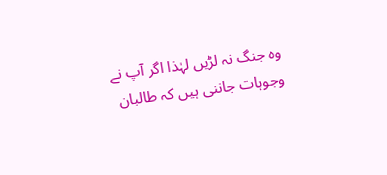وہ جنگ نہ لڑیں لہٰذا اگر آپ نے وجوہات جاننی ہیں کہ طالبان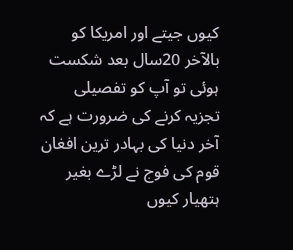کیوں جیتے اور امریکا کو بالآخر 20سال بعد شکست ہوئی تو آپ کو تفصیلی تجزیہ کرنے کی ضرورت ہے کہ آخر دنیا کی بہادر ترین افغان قوم کی فوج نے لڑے بغیر ہتھیار کیوں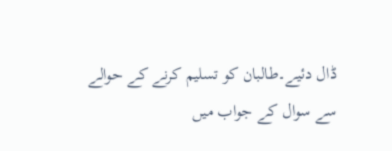ڈال دئیے۔طالبان کو تسلیم کرنے کے حوالے سے سوال کے جواب میں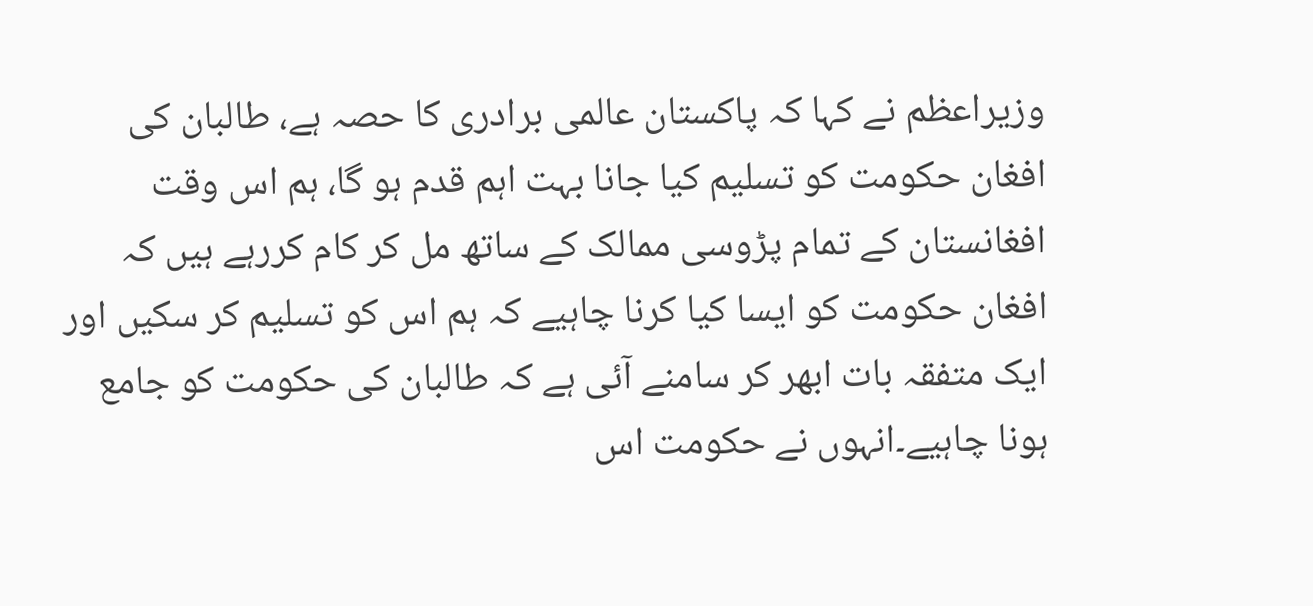وزیراعظم نے کہا کہ پاکستان عالمی برادری کا حصہ ہے، طالبان کی افغان حکومت کو تسلیم کیا جانا بہت اہم قدم ہو گا، ہم اس وقت افغانستان کے تمام پڑوسی ممالک کے ساتھ مل کر کام کررہے ہیں کہ افغان حکومت کو ایسا کیا کرنا چاہیے کہ ہم اس کو تسلیم کر سکیں اور ایک متفقہ بات ابھر کر سامنے آئی ہے کہ طالبان کی حکومت کو جامع ہونا چاہیے۔انہوں نے حکومت اس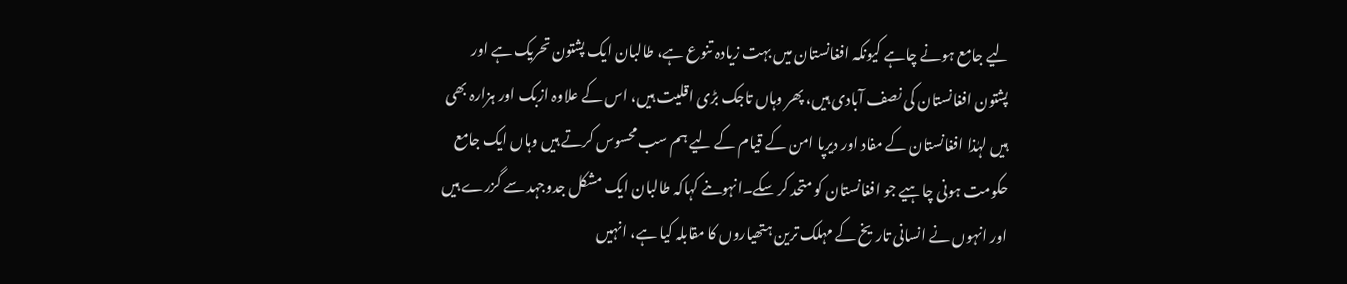لیے جامع ہونے چاہے کیونکہ افغانستان میں بہت زیادہ تنوع ہے، طالبان ایک پشتون تحریک ہے اور پشتون افغانستان کی نصف آبادی ہیں، پھر وہاں تاجک بڑی اقلیت ہیں، اس کے علاوہ ازبک اور ہزارہ بھی ہیں لہٰذا افغانستان کے مفاد اور دیرپا امن کے قیام کے لیے ہم سب محسوس کرتے ہیں وہاں ایک جامع حکومت ہونی چاہیے جو افغانستان کو متحد کر سکے۔انہوںنے کہاکہ طالبان ایک مشکل جدوجہد سے گزرے ہیں اور انہوں نے انسانی تاریخ کے مہلک ترین ہتھیاروں کا مقابلہ کیا ہے، انہیں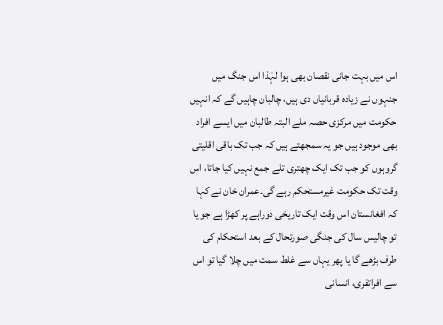اس میں بہت جانی نقصان بھی ہوا لہٰذا اس جنگ میں جنہوں نے زیادہ قربانیاں دی ہیں، چالبان چاہیں گے کہ انہیں حکومت میں مرکزی حصہ ملے البتہ طالبان میں ایسے افراد بھی موجود ہیں جو یہ سمجھتے ہیں کہ جب تک باقی اقلیتی گروہوں کو جب تک ایک چھتری تلے جمع نہیں کیا جاتا، اس وقت تک حکومت غیرمستحکم رہے گی۔عمران خان نے کہا کہ افغانستان اس وقت ایک تاریخی دوراہے پر کھڑا ہے جو یا تو چالیس سال کی جنگی صورتحال کے بعد استحکام کی طرف بڑھے گا یا پھر یہاں سے غلط سمت میں چلا گیا تو اس سے افراتفری، انسانی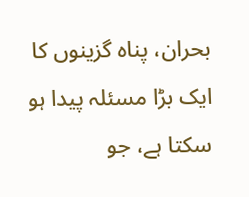بحران، پناہ گزینوں کا ایک بڑا مسئلہ پیدا ہو سکتا ہے، جو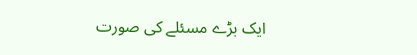ایک بڑے مسئلے کی صورت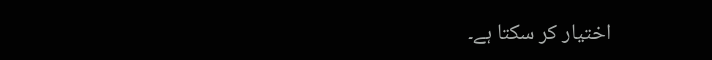اختیار کر سکتا ہے۔